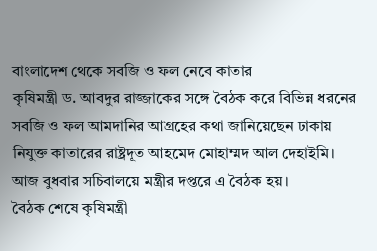বাংলাদেশ থেকে সবজি ও ফল নেবে কাতার
কৃষিমন্ত্রী ড. আবদুর রাজ্জাকের সঙ্গে বৈঠক করে বিভিন্ন ধরনের সবজি ও ফল আমদানির আগ্রহের কথা জানিয়েছেন ঢাকায় নিযুক্ত কাতারের রাষ্ট্রদূত আহমেদ মোহাম্মদ আল দেহাইমি। আজ বুধবার সচিবালয়ে মন্ত্রীর দপ্তরে এ বৈঠক হয়।
বৈঠক শেষে কৃষিমন্ত্রী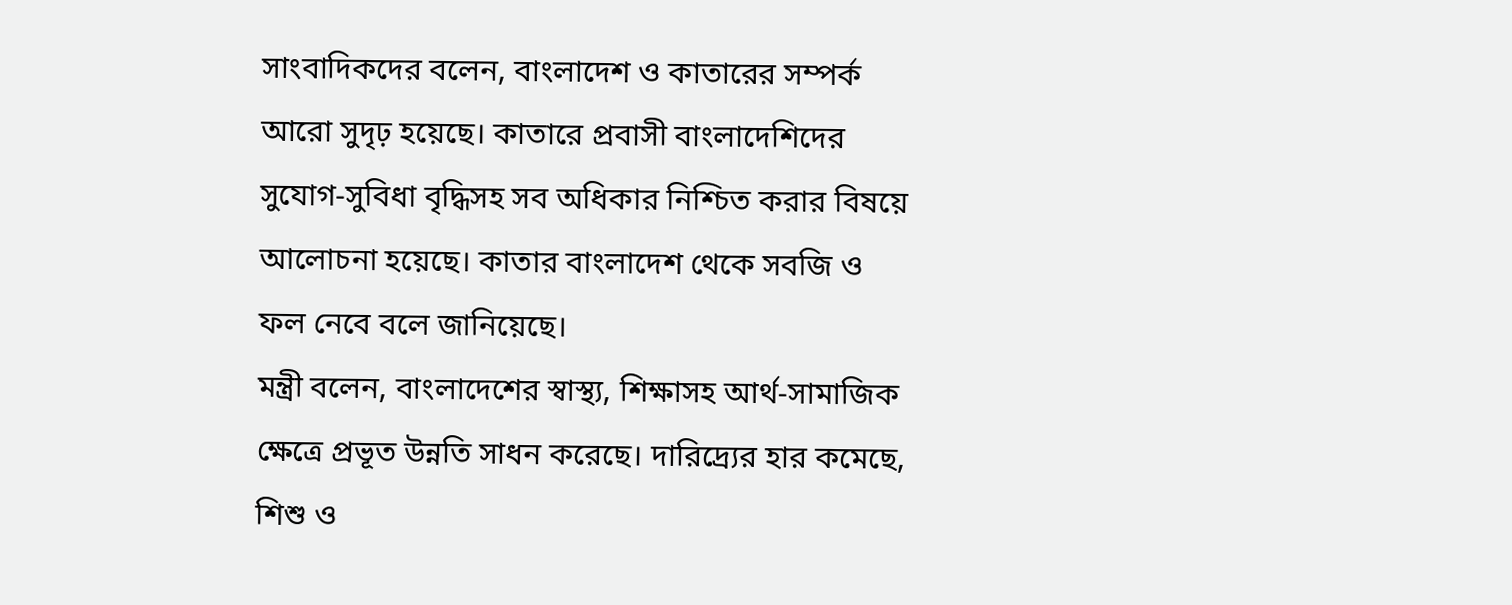সাংবাদিকদের বলেন, বাংলাদেশ ও কাতারের সম্পর্ক আরো সুদৃঢ় হয়েছে। কাতারে প্রবাসী বাংলাদেশিদের সুযোগ-সুবিধা বৃদ্ধিসহ সব অধিকার নিশ্চিত করার বিষয়ে আলোচনা হয়েছে। কাতার বাংলাদেশ থেকে সবজি ও ফল নেবে বলে জানিয়েছে।
মন্ত্রী বলেন, বাংলাদেশের স্বাস্থ্য, শিক্ষাসহ আর্থ-সামাজিক ক্ষেত্রে প্রভূত উন্নতি সাধন করেছে। দারিদ্র্যের হার কমেছে, শিশু ও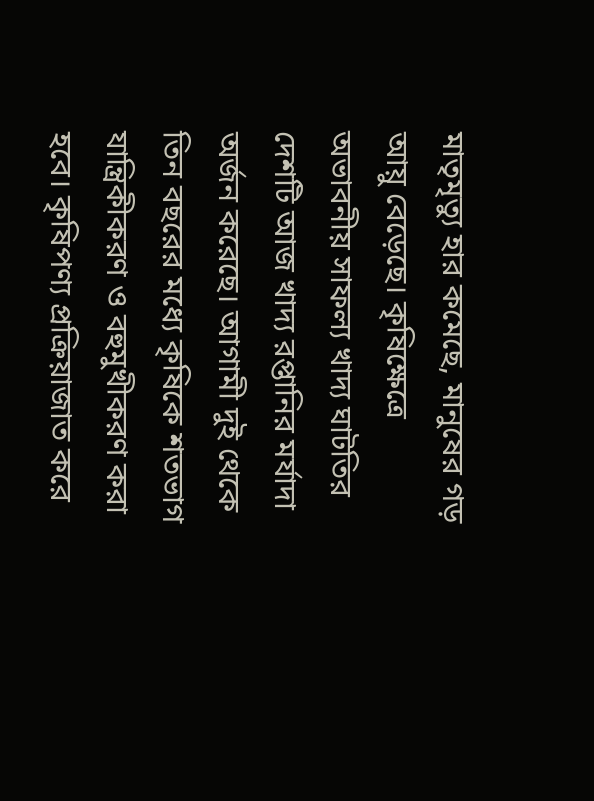মাতৃমৃত্যু হার কমেছে, মানুষের গড় আয়ু বেড়েছে। কৃষিক্ষেত্রে অভাবনীয় সাফল্য খাদ্য ঘাটতির দেশটি আজ খাদ্য রপ্তানির মর্যাদা অর্জন করেছে। আগামী দুই থেকে তিন বছরের মধ্যে কৃষিকে শতভাগ যান্ত্রিকীকরণ ও বহুমুখীকরণ করা হবে। কৃষিপণ্য প্রক্রিয়াজাত করে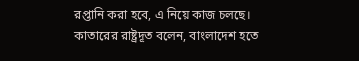রপ্তানি করা হবে, এ নিয়ে কাজ চলছে।
কাতারের রাষ্ট্রদূত বলেন, বাংলাদেশ হতে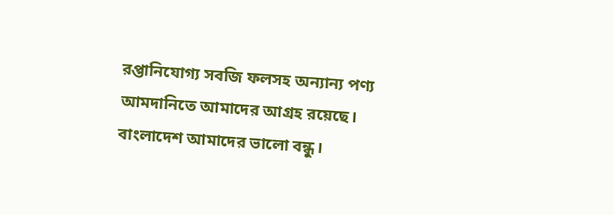রপ্তানিযোগ্য সবজি ফলসহ অন্যান্য পণ্য আমদানিতে আমাদের আগ্রহ রয়েছে। বাংলাদেশ আমাদের ভালো বন্ধু।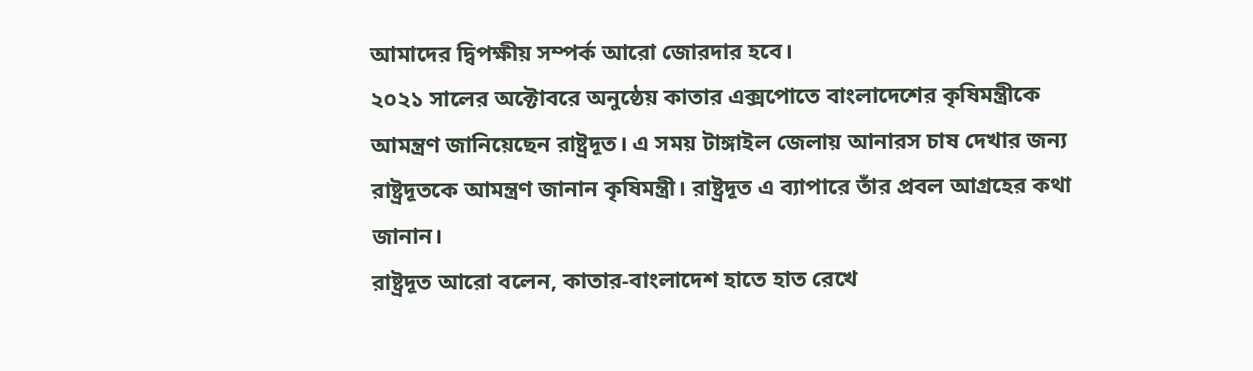আমাদের দ্বিপক্ষীয় সম্পর্ক আরো জোরদার হবে।
২০২১ সালের অক্টোবরে অনুষ্ঠেয় কাতার এক্সপোতে বাংলাদেশের কৃষিমন্ত্রীকে আমন্ত্রণ জানিয়েছেন রাষ্ট্রদূত। এ সময় টাঙ্গাইল জেলায় আনারস চাষ দেখার জন্য রাষ্ট্রদূতকে আমন্ত্রণ জানান কৃষিমন্ত্রী। রাষ্ট্রদূত এ ব্যাপারে তাঁর প্রবল আগ্রহের কথা জানান।
রাষ্ট্রদূত আরো বলেন, কাতার-বাংলাদেশ হাতে হাত রেখে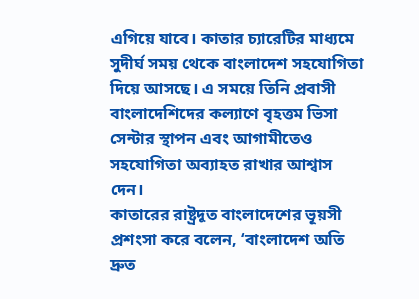এগিয়ে যাবে। কাতার চ্যারেটির মাধ্যমে সুদীর্ঘ সময় থেকে বাংলাদেশ সহযোগিতা দিয়ে আসছে। এ সময়ে তিনি প্রবাসী বাংলাদেশিদের কল্যাণে বৃহত্তম ভিসা সেন্টার স্থাপন এবং আগামীতেও সহযোগিতা অব্যাহত রাখার আশ্বাস দেন।
কাতারের রাষ্ট্রদূত বাংলাদেশের ভূয়সী প্রশংসা করে বলেন, ‘বাংলাদেশ অতি দ্রুত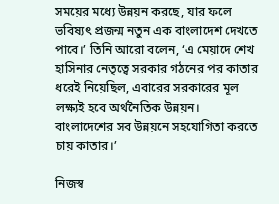সময়ের মধ্যে উন্নয়ন করছে, যার ফলে ভবিষ্যৎ প্রজন্ম নতুন এক বাংলাদেশ দেখতে পাবে।’ তিনি আরো বলেন, ‘এ মেয়াদে শেখ হাসিনার নেতৃত্বে সরকার গঠনের পর কাতার ধরেই নিয়েছিল, এবারের সরকারের মূল লক্ষ্যই হবে অর্থনৈতিক উন্নয়ন। বাংলাদেশের সব উন্নয়নে সহযোগিতা করতে চায় কাতার।’

নিজস্ব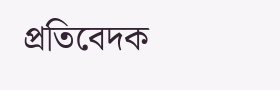প্রতিবেদক